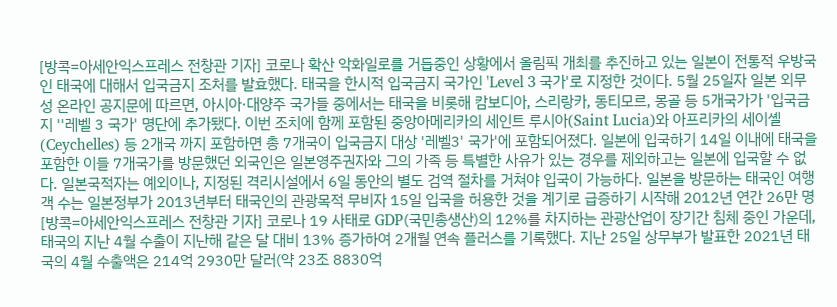[방콕=아세안익스프레스 전창관 기자] 코로나 확산 악화일로를 거듭중인 상황에서 올림픽 개최를 추진하고 있는 일본이 전통적 우방국인 태국에 대해서 입국금지 조처를 발효했다. 태국을 한시적 입국금지 국가인 'Level 3 국가'로 지정한 것이다. 5월 25일자 일본 외무성 온라인 공지문에 따르면, 아시아·대양주 국가들 중에서는 태국을 비롯해 캄보디아, 스리랑카, 동티모르, 몽골 등 5개국가가 '입국금지 ''레벨 3 국가' 명단에 추가됐다. 이번 조치에 함께 포함된 중앙아메리카의 세인트 루시아(Saint Lucia)와 아프리카의 세이셸(Ceychelles) 등 2개국 까지 포함하면 총 7개국이 입국금지 대상 '레벨3' 국가'에 포함되어졌다. 일본에 입국하기 14일 이내에 태국을 포함한 이들 7개국가를 방문했던 외국인은 일본영주권자와 그의 가족 등 특별한 사유가 있는 경우를 제외하고는 일본에 입국할 수 없다. 일본국적자는 예외이나, 지정된 격리시설에서 6일 동안의 별도 검역 절차를 거쳐야 입국이 가능하다. 일본을 방문하는 태국인 여행객 수는 일본정부가 2013년부터 태국인의 관광목적 무비자 15일 입국을 허용한 것을 계기로 급증하기 시작해 2012년 연간 26만 명
[방콕=아세안익스프레스 전창관 기자] 코로나 19 사태로 GDP(국민총생산)의 12%를 차지하는 관광산업이 장기간 침체 중인 가운데, 태국의 지난 4월 수출이 지난해 같은 달 대비 13% 증가하여 2개월 연속 플러스를 기록했다. 지난 25일 상무부가 발표한 2021년 태국의 4월 수출액은 214억 2930만 달러(약 23조 8830억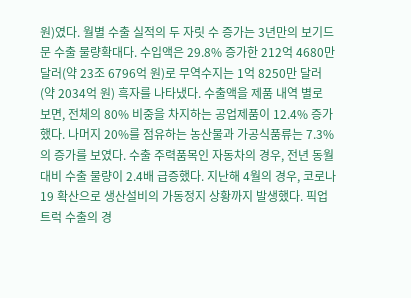원)였다. 월별 수출 실적의 두 자릿 수 증가는 3년만의 보기드문 수출 물량확대다. 수입액은 29.8% 증가한 212억 4680만 달러(약 23조 6796억 원)로 무역수지는 1억 8250만 달러(약 2034억 원) 흑자를 나타냈다. 수출액을 제품 내역 별로 보면, 전체의 80% 비중을 차지하는 공업제품이 12.4% 증가했다. 나머지 20%를 점유하는 농산물과 가공식품류는 7.3%의 증가를 보였다. 수출 주력품목인 자동차의 경우, 전년 동월 대비 수출 물량이 2.4배 급증했다. 지난해 4월의 경우, 코로나19 확산으로 생산설비의 가동정지 상황까지 발생했다. 픽업트럭 수출의 경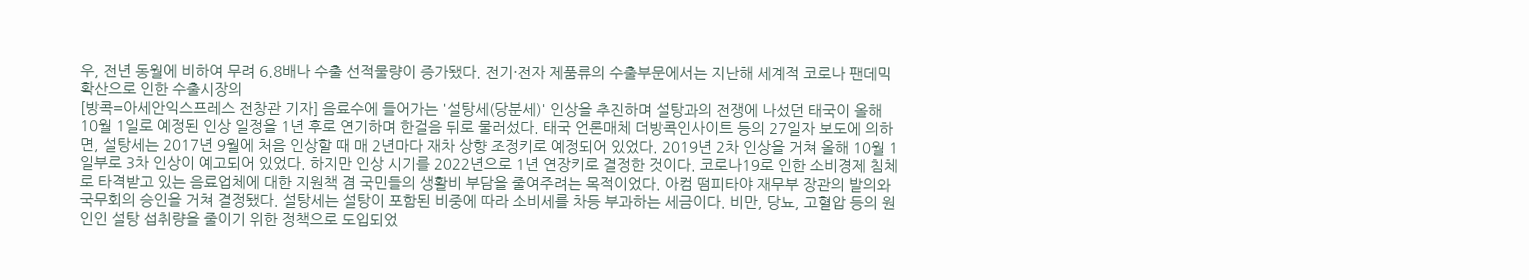우, 전년 동월에 비하여 무려 6.8배나 수출 선적물량이 증가됐다. 전기·전자 제품류의 수출부문에서는 지난해 세계적 코로나 팬데믹 확산으로 인한 수출시장의
[방콕=아세안익스프레스 전창관 기자] 음료수에 들어가는 '설탕세(당분세)' 인상을 추진하며 설탕과의 전쟁에 나섰던 태국이 올해 10월 1일로 예정된 인상 일정을 1년 후로 연기하며 한걸음 뒤로 물러섰다. 태국 언론매체 더방콕인사이트 등의 27일자 보도에 의하면, 설탕세는 2017년 9월에 처음 인상할 때 매 2년마다 재차 상향 조정키로 예정되어 있었다. 2019년 2차 인상을 거쳐 올해 10월 1일부로 3차 인상이 예고되어 있었다. 하지만 인상 시기를 2022년으로 1년 연장키로 결정한 것이다. 코로나19로 인한 소비경제 침체로 타격받고 있는 음료업체에 대한 지원책 겸 국민들의 생활비 부담을 줄여주려는 목적이었다. 아컴 떰피타야 재무부 장관의 발의와 국무회의 승인을 거쳐 결정됐다. 설탕세는 설탕이 포함된 비중에 따라 소비세를 차등 부과하는 세금이다. 비만, 당뇨, 고혈압 등의 원인인 설탕 섭취량을 줄이기 위한 정책으로 도입되었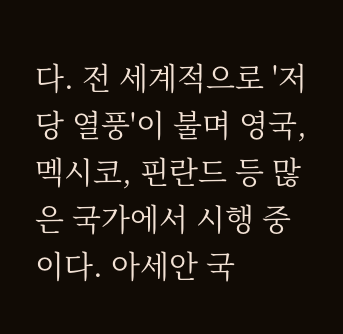다. 전 세계적으로 '저당 열풍'이 불며 영국, 멕시코, 핀란드 등 많은 국가에서 시행 중이다. 아세안 국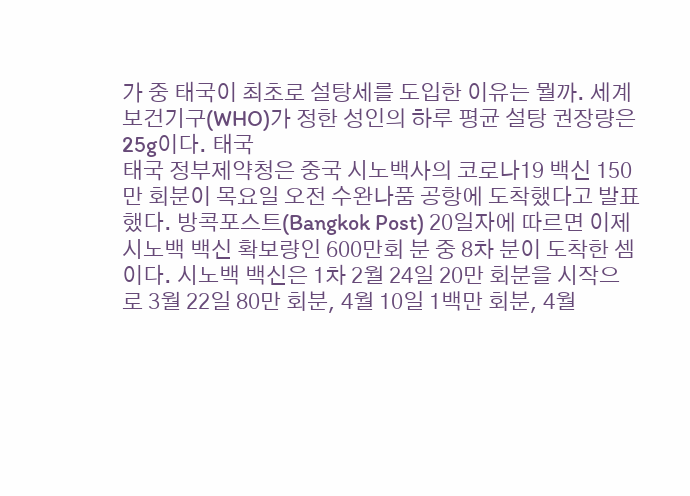가 중 태국이 최초로 설탕세를 도입한 이유는 뭘까. 세계보건기구(WHO)가 정한 성인의 하루 평균 설탕 권장량은 25g이다. 태국
태국 정부제약청은 중국 시노백사의 코로나19 백신 150만 회분이 목요일 오전 수완나품 공항에 도착했다고 발표했다. 방콕포스트(Bangkok Post) 20일자에 따르면 이제 시노백 백신 확보량인 600만회 분 중 8차 분이 도착한 셈이다. 시노백 백신은 1차 2월 24일 20만 회분을 시작으로 3월 22일 80만 회분, 4월 10일 1백만 회분, 4월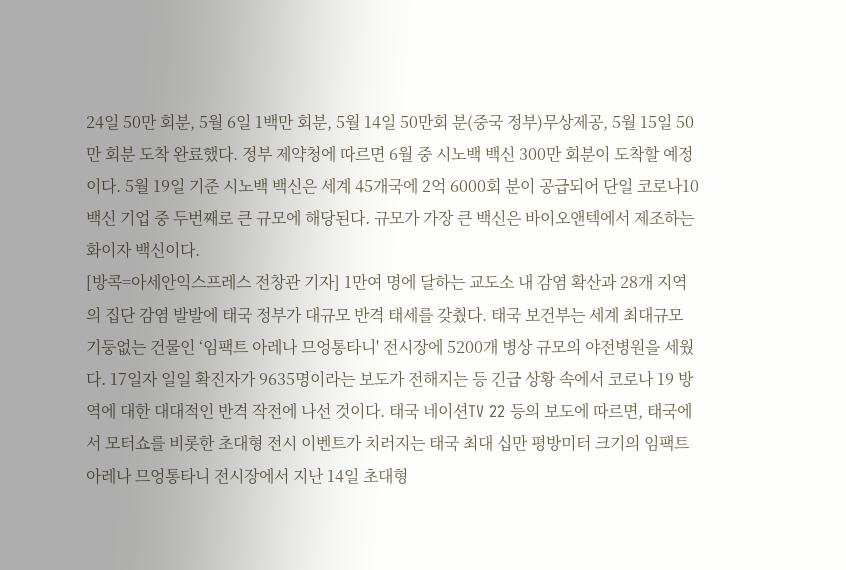24일 50만 회분, 5월 6일 1백만 회분, 5월 14일 50만회 분(중국 정부)무상제공, 5월 15일 50만 회분 도착 완료했다. 정부 제약청에 따르면 6월 중 시노백 백신 300만 회분이 도착할 예정이다. 5월 19일 기준 시노백 백신은 세계 45개국에 2억 6000회 분이 공급되어 단일 코로나10 백신 기업 중 두번째로 큰 규모에 해당된다. 규모가 가장 큰 백신은 바이오앤텍에서 제조하는 화이자 백신이다.
[방콕=아세안익스프레스 전창관 기자] 1만여 명에 달하는 교도소 내 감염 확산과 28개 지역의 집단 감염 발발에 태국 정부가 대규모 반격 태세를 갖췄다. 태국 보건부는 세계 최대규모 기둥없는 건물인 ‘임팩트 아레나 므엉통타니' 전시장에 5200개 병상 규모의 야전병원을 세웠다. 17일자 일일 확진자가 9635명이라는 보도가 전해지는 등 긴급 상황 속에서 코로나 19 방역에 대한 대대적인 반격 작전에 나선 것이다. 태국 네이션TV 22 등의 보도에 따르면, 태국에서 모터쇼를 비롯한 초대형 전시 이벤트가 치러지는 태국 최대 십만 평방미터 크기의 임팩트 아레나 므엉통타니 전시장에서 지난 14일 초대형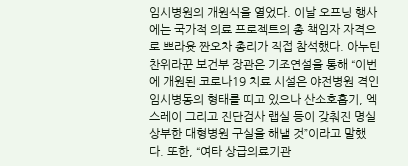임시병원의 개원식을 열었다. 이날 오프닝 행사에는 국가적 의료 프로젝트의 총 책임자 자격으로 쁘라윳 짠오차 총리가 직접 참석했다. 아누틴 찬위라꾼 보건부 장관은 기조연설을 통해 “이번에 개원된 코로나19 치료 시설은 야전병원 격인 임시병동의 형태를 띠고 있으나 산소호흡기, 엑스레이 그리고 진단검사 랩실 등이 갖춰진 명실 상부한 대형병원 구실을 해낼 것”이라고 말했다. 또한, “여타 상급의료기관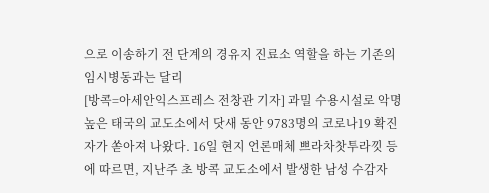으로 이송하기 전 단계의 경유지 진료소 역할을 하는 기존의 임시병동과는 달리
[방콕=아세안익스프레스 전창관 기자] 과밀 수용시설로 악명 높은 태국의 교도소에서 닷새 동안 9783명의 코로나19 확진자가 쏟아져 나왔다. 16일 현지 언론매체 쁘라차찻투라낏 등에 따르면, 지난주 초 방콕 교도소에서 발생한 남성 수감자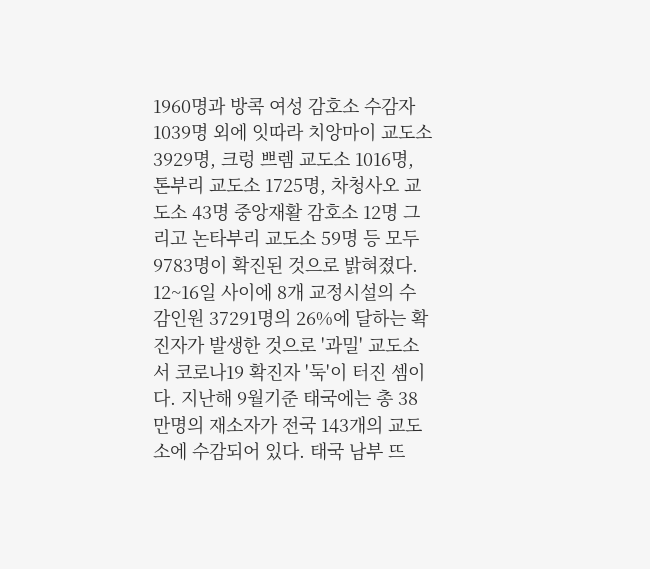1960명과 방콕 여성 감호소 수감자 1039명 외에 잇따라 치앙마이 교도소 3929명, 크렁 쁘렘 교도소 1016명, 톤부리 교도소 1725명, 차청사오 교도소 43명 중앙재활 감호소 12명 그리고 논타부리 교도소 59명 등 모두 9783명이 확진된 것으로 밝혀졌다. 12~16일 사이에 8개 교정시설의 수감인원 37291명의 26%에 달하는 확진자가 발생한 것으로 '과밀' 교도소서 코로나19 확진자 '둑'이 터진 셈이다. 지난해 9월기준 태국에는 총 38만명의 재소자가 전국 143개의 교도소에 수감되어 있다. 태국 남부 뜨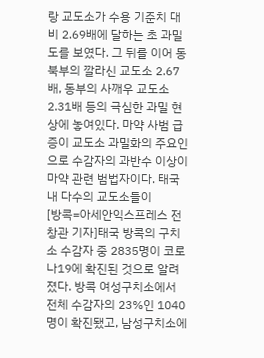랑 교도소가 수용 기준치 대비 2.69배에 달하는 초 과밀도를 보였다. 그 뒤를 이어 동북부의 깔라신 교도소 2.67배, 동부의 사깨우 교도소 2.31배 등의 극심한 과밀 현상에 놓여있다. 마약 사범 급증이 교도소 과밀화의 주요인으로 수감자의 과반수 이상이 마약 관련 범법자이다. 태국 내 다수의 교도소들이
[방콕=아세안익스프레스 전창관 기자]태국 방콕의 구치소 수감자 중 2835명이 코로나19에 확진된 것으로 알려졌다. 방콕 여성구치소에서 전체 수감자의 23%인 1040명이 확진됐고, 남성구치소에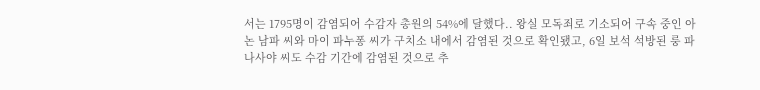서는 1795명이 감염되어 수감자 총원의 54%에 달했다.. 왕실 모독죄로 기소되어 구속 중인 아논 남파 씨와 마이 파누퐁 씨가 구치소 내에서 감염된 것으로 확인됐고, 6일 보석 석방된 룽 파나사야 씨도 수감 기간에 감염된 것으로 추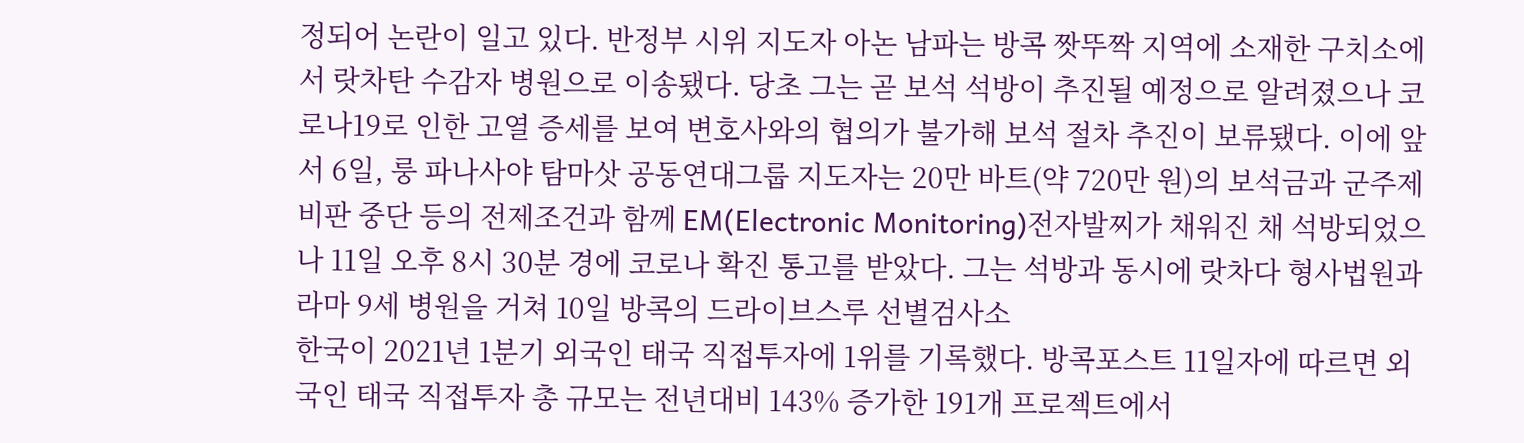정되어 논란이 일고 있다. 반정부 시위 지도자 아논 남파는 방콕 짯뚜짝 지역에 소재한 구치소에서 랏차탄 수감자 병원으로 이송됐다. 당초 그는 곧 보석 석방이 추진될 예정으로 알려졌으나 코로나19로 인한 고열 증세를 보여 변호사와의 협의가 불가해 보석 절차 추진이 보류됐다. 이에 앞서 6일, 룽 파나사야 탐마삿 공동연대그룹 지도자는 20만 바트(약 720만 원)의 보석금과 군주제 비판 중단 등의 전제조건과 함께 EM(Electronic Monitoring)전자발찌가 채워진 채 석방되었으나 11일 오후 8시 30분 경에 코로나 확진 통고를 받았다. 그는 석방과 동시에 랏차다 형사법원과 라마 9세 병원을 거쳐 10일 방콕의 드라이브스루 선별검사소
한국이 2021년 1분기 외국인 태국 직접투자에 1위를 기록했다. 방콕포스트 11일자에 따르면 외국인 태국 직접투자 총 규모는 전년대비 143% 증가한 191개 프로젝트에서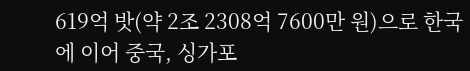619억 밧(약 2조 2308억 7600만 원)으로 한국에 이어 중국, 싱가포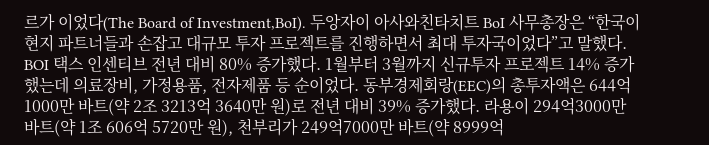르가 이었다(The Board of Investment,BoI). 두앙자이 아사와친타치트 BoI 사무총장은 “한국이 현지 파트너들과 손잡고 대규모 투자 프로젝트를 진행하면서 최대 투자국이었다”고 말했다. BOI 택스 인센티브 전년 대비 80% 증가했다. 1월부터 3월까지 신규투자 프로젝트 14% 증가했는데 의료장비, 가정용품, 전자제품 등 순이었다. 동부경제회랑(EEC)의 총투자액은 644억1000만 바트(약 2조 3213억 3640만 원)로 전년 대비 39% 증가했다. 라용이 294억3000만 바트(약 1조 606억 5720만 원), 천부리가 249억7000만 바트(약 8999억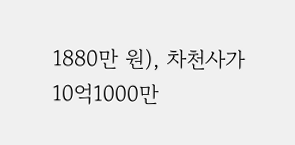1880만 원), 차천사가 10억1000만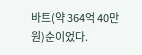바트(약 364억 40만 원)순이었다.